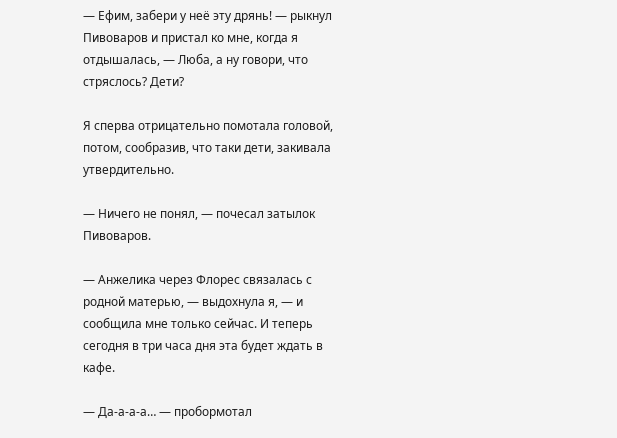— Ефим, забери у неё эту дрянь! — рыкнул Пивоваров и пристал ко мне, когда я отдышалась, — Люба, а ну говори, что стряслось? Дети?

Я сперва отрицательно помотала головой, потом, сообразив, что таки дети, закивала утвердительно.

— Ничего не понял, — почесал затылок Пивоваров.

— Анжелика через Флорес связалась с родной матерью, — выдохнула я, — и сообщила мне только сейчас. И теперь сегодня в три часа дня эта будет ждать в кафе.

— Да-а-а-а… — пробормотал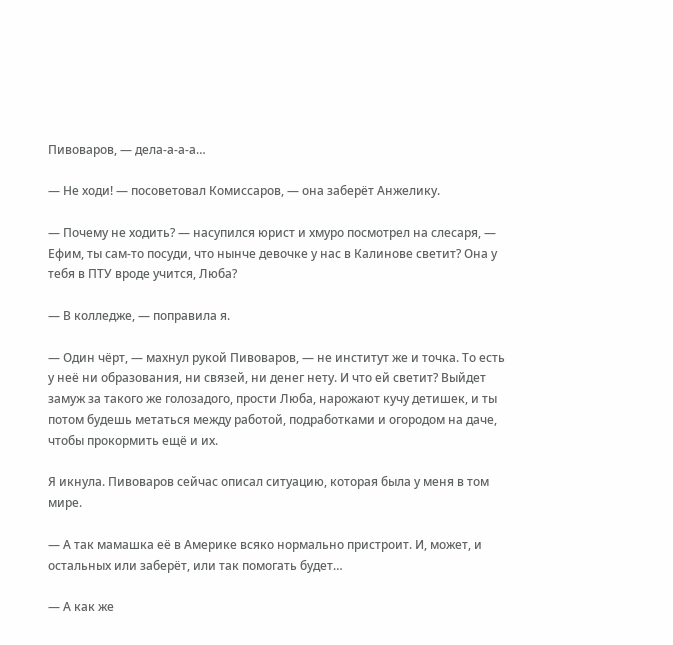Пивоваров, — дела-а-а-а…

— Не ходи! — посоветовал Комиссаров, — она заберёт Анжелику.

— Почему не ходить? — насупился юрист и хмуро посмотрел на слесаря, — Ефим, ты сам-то посуди, что нынче девочке у нас в Калинове светит? Она у тебя в ПТУ вроде учится, Люба?

— В колледже, — поправила я.

— Один чёрт, — махнул рукой Пивоваров, — не институт же и точка. То есть у неё ни образования, ни связей, ни денег нету. И что ей светит? Выйдет замуж за такого же голозадого, прости Люба, нарожают кучу детишек, и ты потом будешь метаться между работой, подработками и огородом на даче, чтобы прокормить ещё и их.

Я икнула. Пивоваров сейчас описал ситуацию, которая была у меня в том мире.

— А так мамашка её в Америке всяко нормально пристроит. И, может, и остальных или заберёт, или так помогать будет…

— А как же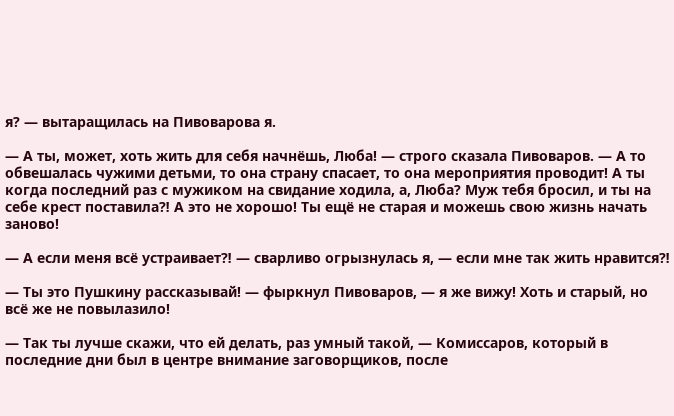я? — вытаращилась на Пивоварова я.

— А ты, может, хоть жить для себя начнёшь, Люба! — строго сказала Пивоваров. — А то обвешалась чужими детьми, то она страну спасает, то она мероприятия проводит! А ты когда последний раз с мужиком на свидание ходила, а, Люба? Муж тебя бросил, и ты на себе крест поставила⁈ А это не хорошо! Ты ещё не старая и можешь свою жизнь начать заново!

— А если меня всё устраивает⁈ — сварливо огрызнулась я, — если мне так жить нравится⁈

— Ты это Пушкину рассказывай! — фыркнул Пивоваров, — я же вижу! Хоть и старый, но всё же не повылазило!

— Так ты лучше скажи, что ей делать, раз умный такой, — Комиссаров, который в последние дни был в центре внимание заговорщиков, после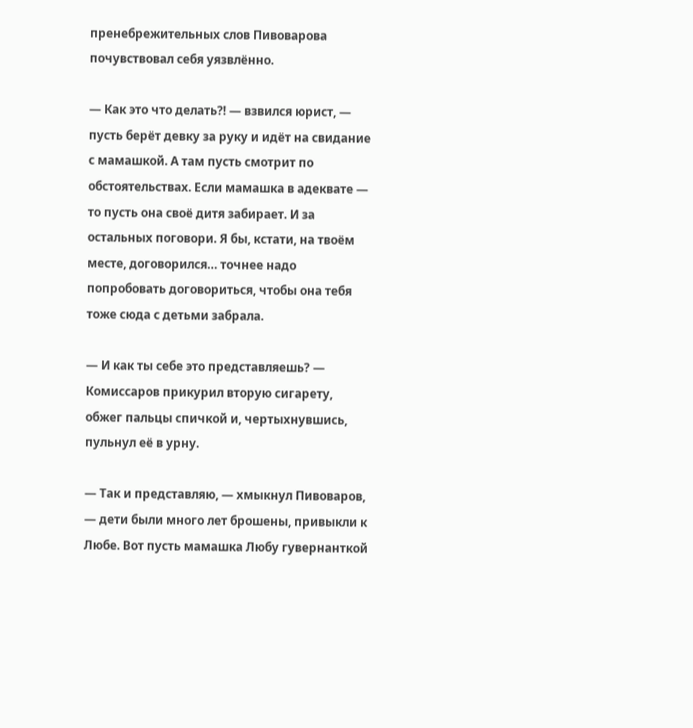пренебрежительных слов Пивоварова почувствовал себя уязвлённо.

— Как это что делать⁈ — взвился юрист, — пусть берёт девку за руку и идёт на свидание с мамашкой. А там пусть смотрит по обстоятельствах. Если мамашка в адеквате — то пусть она своё дитя забирает. И за остальных поговори. Я бы, кстати, на твоём месте, договорился… точнее надо попробовать договориться, чтобы она тебя тоже сюда с детьми забрала.

— И как ты себе это представляешь? — Комиссаров прикурил вторую сигарету, обжег пальцы спичкой и, чертыхнувшись, пульнул её в урну.

— Так и представляю, — хмыкнул Пивоваров, — дети были много лет брошены, привыкли к Любе. Вот пусть мамашка Любу гувернанткой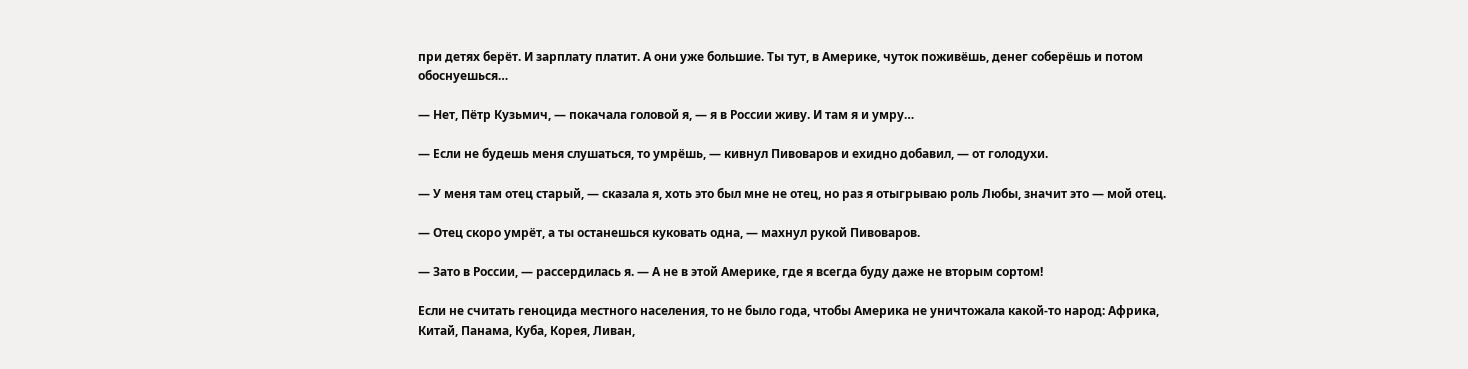при детях берёт. И зарплату платит. А они уже большие. Ты тут, в Америке, чуток поживёшь, денег соберёшь и потом обоснуешься…

— Нет, Пётр Кузьмич, — покачала головой я, — я в России живу. И там я и умру…

— Если не будешь меня слушаться, то умрёшь, — кивнул Пивоваров и ехидно добавил, — от голодухи.

— У меня там отец старый, — сказала я, хоть это был мне не отец, но раз я отыгрываю роль Любы, значит это — мой отец.

— Отец скоро умрёт, а ты останешься куковать одна, — махнул рукой Пивоваров.

— Зато в России, — рассердилась я. — А не в этой Америке, где я всегда буду даже не вторым сортом!

Если не считать геноцида местного населения, то не было года, чтобы Америка не уничтожала какой-то народ: Африка, Китай, Панама, Куба, Корея, Ливан,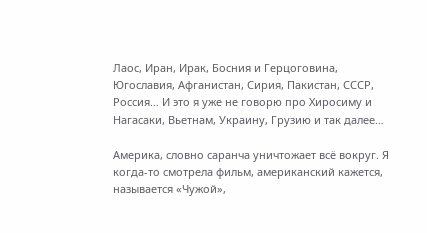Лаос, Иран, Ирак, Босния и Герцоговина, Югославия, Афганистан, Сирия, Пакистан, СССР, Россия… И это я уже не говорю про Хиросиму и Нагасаки, Вьетнам, Украину, Грузию и так далее…

Америка, словно саранча уничтожает всё вокруг. Я когда-то смотрела фильм, американский кажется, называется «Чужой»,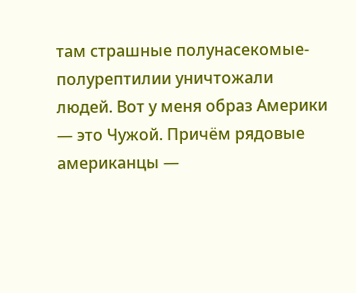там страшные полунасекомые-полурептилии уничтожали людей. Вот у меня образ Америки — это Чужой. Причём рядовые американцы —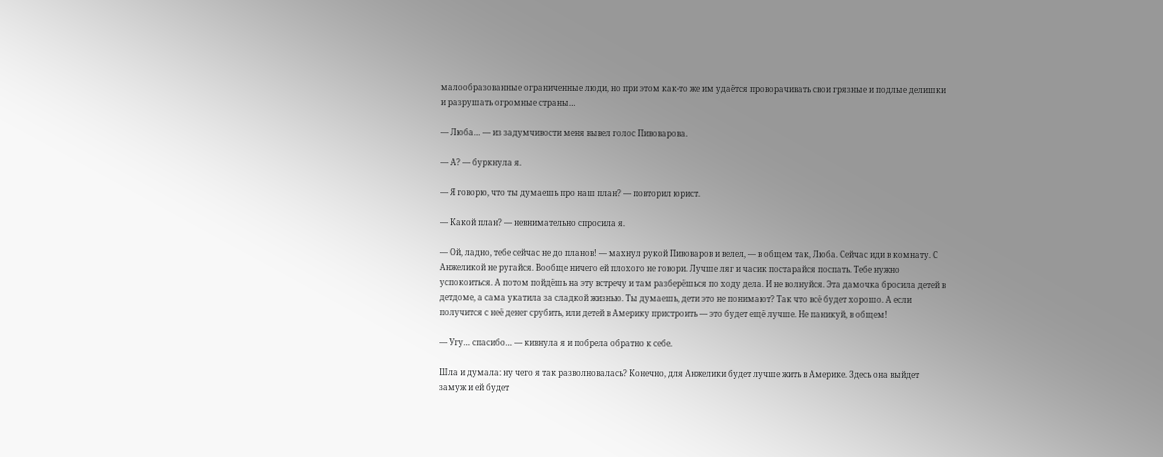малообразованные ограниченные люди, но при этом как-то же им удаётся проворачивать свои грязные и подлые делишки и разрушать огромные страны…

— Люба… — из задумчивости меня вывел голос Пивоварова.

— А? — буркнула я.

— Я говорю, что ты думаешь про наш план? — повторил юрист.

— Какой план? — невнимательно спросила я.

— Ой, ладно, тебе сейчас не до планов! — махнул рукой Пивоваров и велел, — в общем так, Люба. Сейчас иди в комнату. С Анжеликой не ругайся. Вообще ничего ей плохого не говори. Лучше ляг и часик постарайся поспать. Тебе нужно успокоиться. А потом пойдёшь на эту встречу и там разберёшься по ходу дела. И не волнуйся. Эта дамочка бросила детей в детдоме, а сама укатила за сладкой жизнью. Ты думаешь, дети это не понимают? Так что всё будет хорошо. А если получится с неё денег срубить, или детей в Америку пристроить — это будет ещё лучше. Не паникуй, в общем!

— Угу… спасибо… — кивнула я и побрела обратно к себе.

Шла и думала: ну чего я так разволновалась? Конечно, для Анжелики будет лучше жить в Америке. Здесь она выйдет замуж и ей будет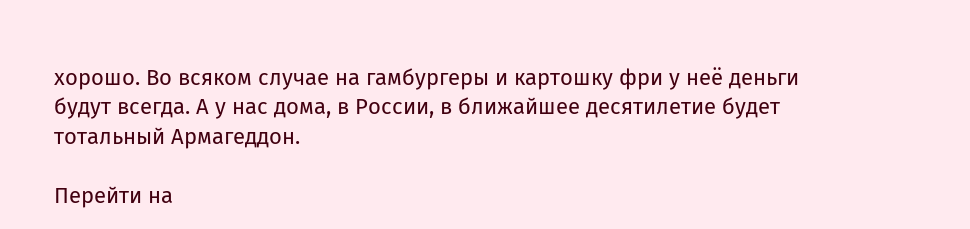хорошо. Во всяком случае на гамбургеры и картошку фри у неё деньги будут всегда. А у нас дома, в России, в ближайшее десятилетие будет тотальный Армагеддон.

Перейти на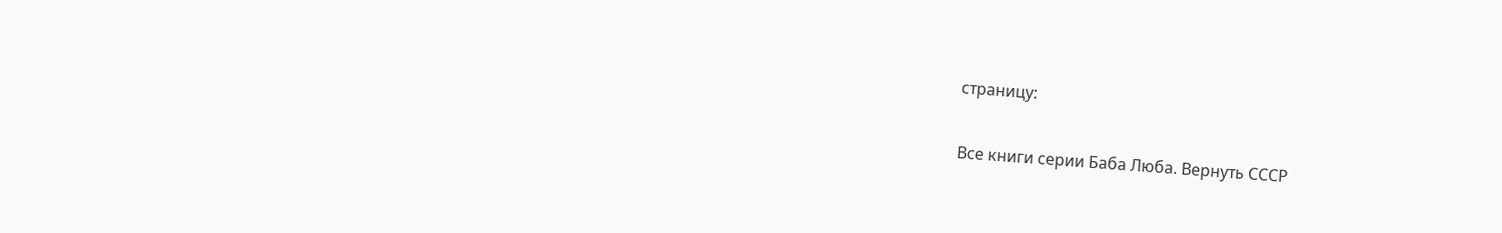страницу:

Все книги серии Баба Люба. Вернуть СССР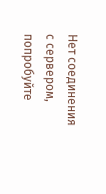Нет соединения с сервером, попробуйте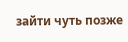зайти чуть позже